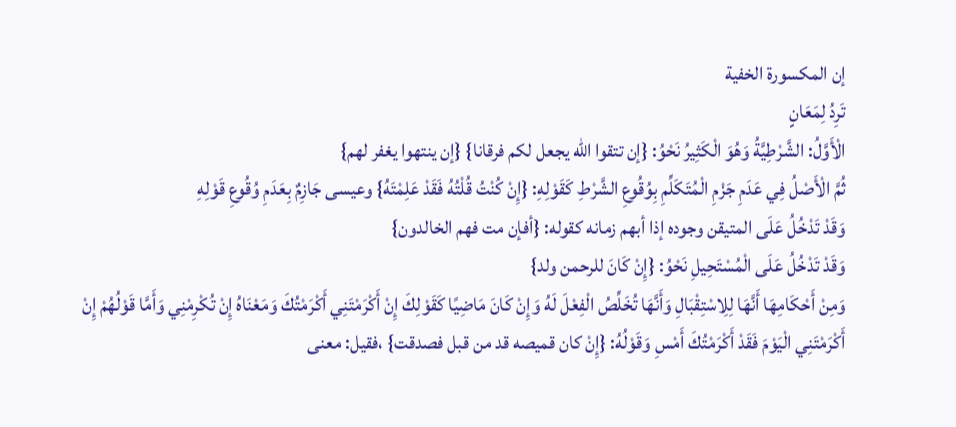إن المكسورة الخفية
تَرِدُ لِمَعَانٍ
الْأَوَّلُ: الشَّرْطِيَّةُ وَهُوَ الْكَثِيرُ نَحْوُ: {إن تتقوا الله يجعل لكم فرقانا} {إن ينتهوا يغفر لهم}
ثُمَّ الْأَصْلُ فِي عَدَمِ جَزْمِ الْمُتَكَلِّمِ بِوُقُوعِ الشَّرْطِ كَقَوْلِهِ: {إِنْ كُنْتُ قُلْتُهُ فَقَدْ عَلِمْتَهُ} وعيسى جَازِمٌ بِعَدَمِ وُقُوعِ قَوْلِهِ
وَقَدْ تَدْخُلُ عَلَى المتيقن وجوده إذا أبهم زمانه كقوله: {أفإن مت فهم الخالدون}
وَقَدْ تَدْخُلُ عَلَى الْمُسْتَحِيلِ نَحْوُ: {إِنْ كَانَ للرحمن ولد}
وَمِنْ أَحْكَامِهَا أَنَّهَا لِلِاسْتِقْبَالِ وَأَنَّهَا تُخَلِّصُ الْفِعْلَ لَهُ وَإِنْ كَانَ مَاضِيًا كَقَوْلِكَ إِنْ أَكْرَمْتَنِي أَكْرَمْتُكَ وَمَعْنَاهُ إِنْ تُكْرِمْنِي وَأَمَّا قَوْلُهُمْ إِنْ أَكْرَمْتَنِي الْيَوْمَ فَقَدْ أَكْرَمْتُكَ أَمْسِ وَقَوْلُهُ: {إِنْ كان قميصه قد من قبل فصدقت} ،فقيل: معنى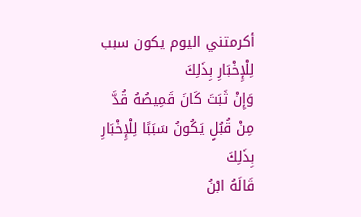أكرمتني اليوم يكون سبب لِلْإِخْبَارِ بِذَلِكَ
وَإِنْ ثَبَتَ كَانَ قَمِيصُهُ قُدَّ مِنْ قُبُلٍ يَكُونُ سَبَبًا لِلْإِخْبَارِ بِذَلِكَ
قَالَهُ ابْنُ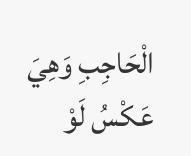الْحَاجِبِ وَهِيَ عَكْسُ لَوْ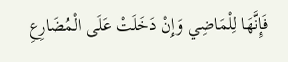فَإِنَّهَا لِلْمَاضِي وَإِنْ دَخَلَتْ عَلَى الْمُضَارِعِ